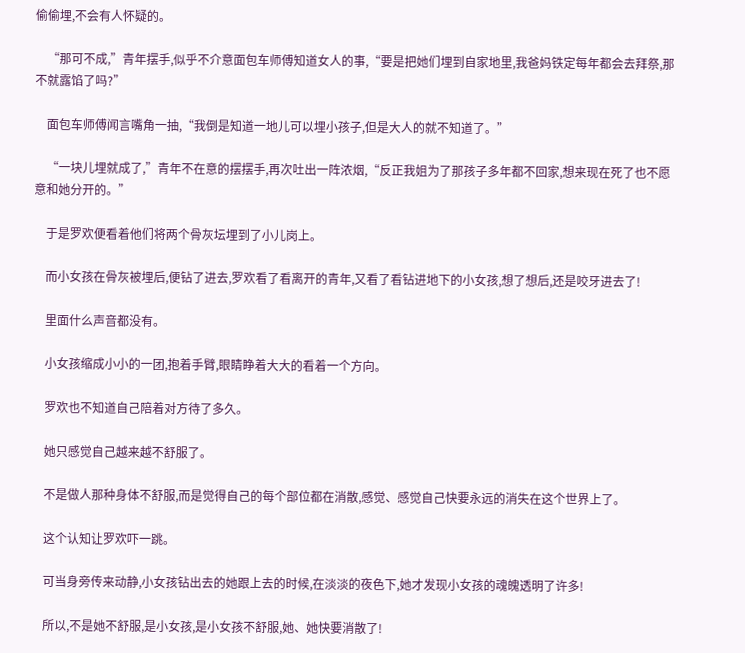偷偷埋,不会有人怀疑的。

    “那可不成,”青年摆手,似乎不介意面包车师傅知道女人的事,“要是把她们埋到自家地里,我爸妈铁定每年都会去拜祭,那不就露馅了吗?”

    面包车师傅闻言嘴角一抽,“我倒是知道一地儿可以埋小孩子,但是大人的就不知道了。”

    “一块儿埋就成了,”青年不在意的摆摆手,再次吐出一阵浓烟,“反正我姐为了那孩子多年都不回家,想来现在死了也不愿意和她分开的。”

    于是罗欢便看着他们将两个骨灰坛埋到了小儿岗上。

    而小女孩在骨灰被埋后,便钻了进去,罗欢看了看离开的青年,又看了看钻进地下的小女孩,想了想后,还是咬牙进去了!

    里面什么声音都没有。

    小女孩缩成小小的一团,抱着手臂,眼睛睁着大大的看着一个方向。

    罗欢也不知道自己陪着对方待了多久。

    她只感觉自己越来越不舒服了。

    不是做人那种身体不舒服,而是觉得自己的每个部位都在消散,感觉、感觉自己快要永远的消失在这个世界上了。

    这个认知让罗欢吓一跳。

    可当身旁传来动静,小女孩钻出去的她跟上去的时候,在淡淡的夜色下,她才发现小女孩的魂魄透明了许多!

    所以,不是她不舒服,是小女孩,是小女孩不舒服,她、她快要消散了!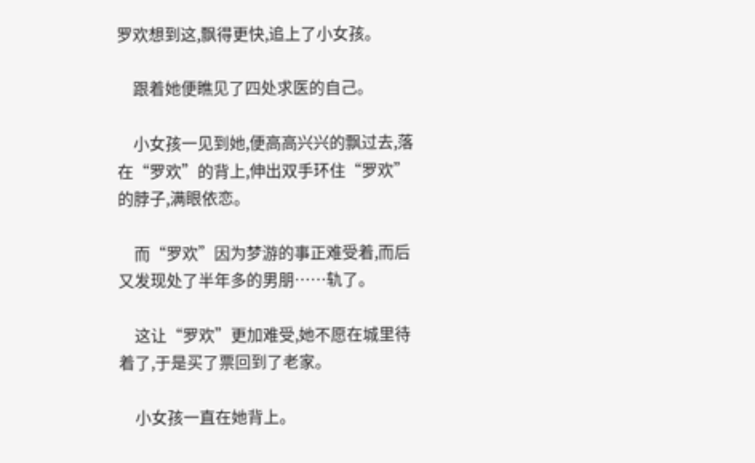罗欢想到这,飘得更快,追上了小女孩。

    跟着她便瞧见了四处求医的自己。

    小女孩一见到她,便高高兴兴的飘过去,落在“罗欢”的背上,伸出双手环住“罗欢”的脖子,满眼依恋。

    而“罗欢”因为梦游的事正难受着,而后又发现处了半年多的男朋……轨了。

    这让“罗欢”更加难受,她不愿在城里待着了,于是买了票回到了老家。

    小女孩一直在她背上。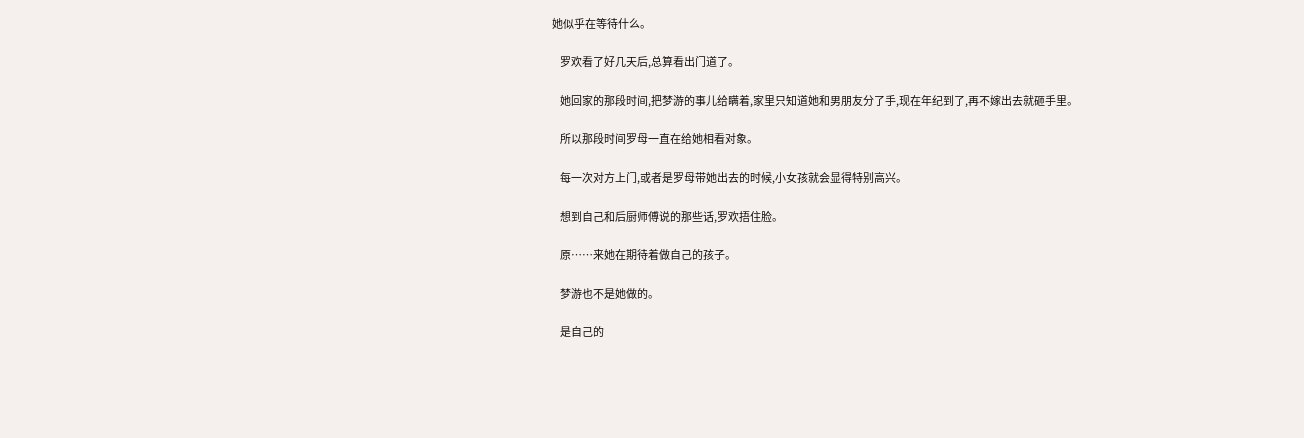她似乎在等待什么。

    罗欢看了好几天后,总算看出门道了。

    她回家的那段时间,把梦游的事儿给瞒着,家里只知道她和男朋友分了手,现在年纪到了,再不嫁出去就砸手里。

    所以那段时间罗母一直在给她相看对象。

    每一次对方上门,或者是罗母带她出去的时候,小女孩就会显得特别高兴。

    想到自己和后厨师傅说的那些话,罗欢捂住脸。

    原……来她在期待着做自己的孩子。

    梦游也不是她做的。

    是自己的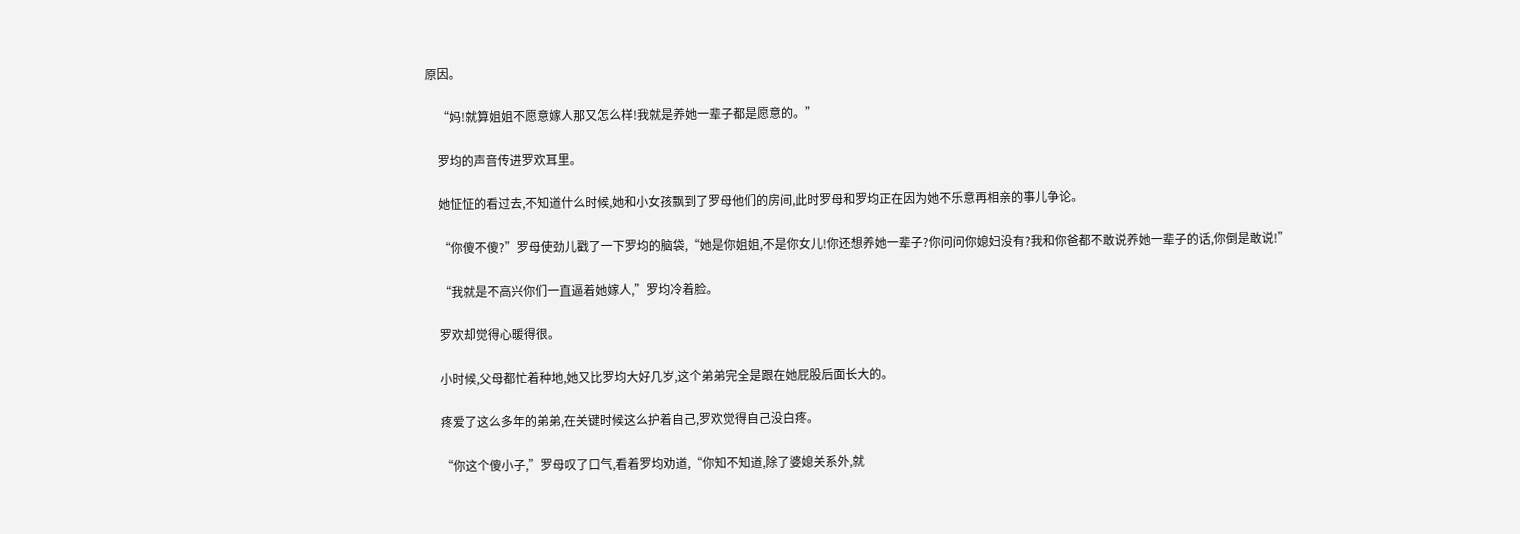原因。

    “妈!就算姐姐不愿意嫁人那又怎么样!我就是养她一辈子都是愿意的。”

    罗均的声音传进罗欢耳里。

    她怔怔的看过去,不知道什么时候,她和小女孩飘到了罗母他们的房间,此时罗母和罗均正在因为她不乐意再相亲的事儿争论。

    “你傻不傻?”罗母使劲儿戳了一下罗均的脑袋,“她是你姐姐,不是你女儿!你还想养她一辈子?你问问你媳妇没有?我和你爸都不敢说养她一辈子的话,你倒是敢说!”

    “我就是不高兴你们一直逼着她嫁人,”罗均冷着脸。

    罗欢却觉得心暖得很。

    小时候,父母都忙着种地,她又比罗均大好几岁,这个弟弟完全是跟在她屁股后面长大的。

    疼爱了这么多年的弟弟,在关键时候这么护着自己,罗欢觉得自己没白疼。

    “你这个傻小子,”罗母叹了口气,看着罗均劝道,“你知不知道,除了婆媳关系外,就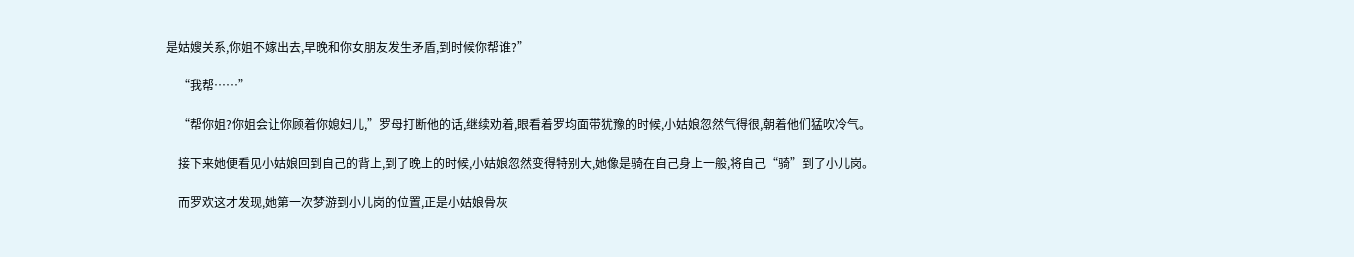是姑嫂关系,你姐不嫁出去,早晚和你女朋友发生矛盾,到时候你帮谁?”

    “我帮……”

    “帮你姐?你姐会让你顾着你媳妇儿,”罗母打断他的话,继续劝着,眼看着罗均面带犹豫的时候,小姑娘忽然气得很,朝着他们猛吹冷气。

    接下来她便看见小姑娘回到自己的背上,到了晚上的时候,小姑娘忽然变得特别大,她像是骑在自己身上一般,将自己“骑”到了小儿岗。

    而罗欢这才发现,她第一次梦游到小儿岗的位置,正是小姑娘骨灰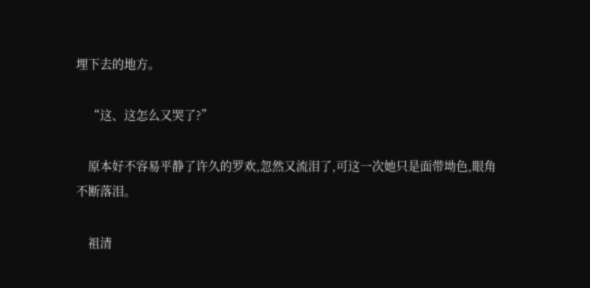埋下去的地方。

    “这、这怎么又哭了?”

    原本好不容易平静了许久的罗欢,忽然又流泪了,可这一次她只是面带坳色,眼角不断落泪。

    祖清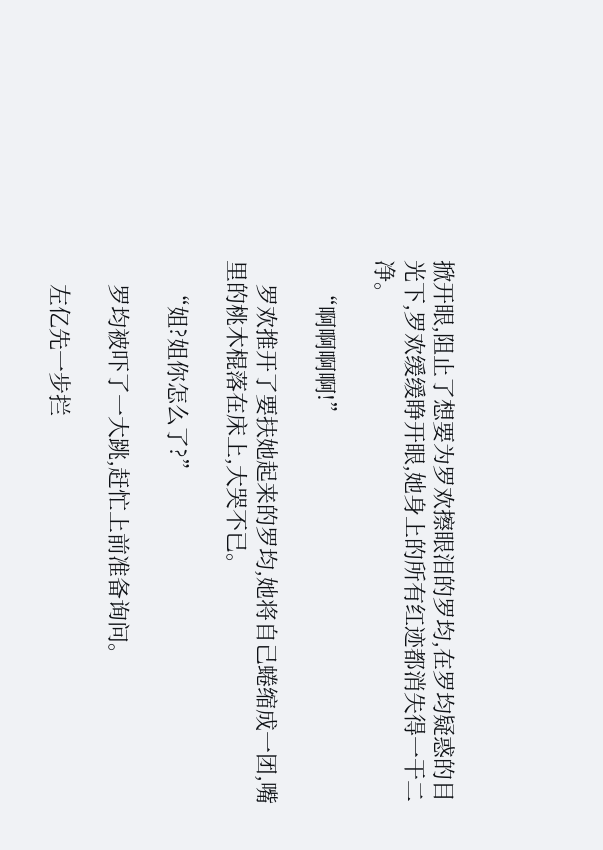掀开眼,阻止了想要为罗欢擦眼泪的罗均,在罗均疑惑的目光下,罗欢缓缓睁开眼,她身上的所有红迹都消失得一干二净。

    “啊啊啊啊!”

    罗欢推开了要扶她起来的罗均,她将自己蜷缩成一团,嘴里的桃木棍落在床上,大哭不已。

    “姐?姐你怎么了?”

    罗均被吓了一大跳,赶忙上前准备询问。

    左亿先一步拦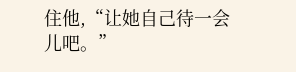住他,“让她自己待一会儿吧。”